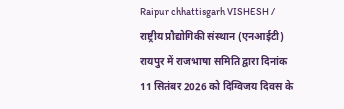Raipur chhattisgarh VISHESH / राष्ट्रीय प्रौद्योगिकी संस्थान (एनआईटी) रायपुर में राजभाषा समिति द्वारा दिनांक 11 सितंबर 2026 को दिग्विजय दिवस के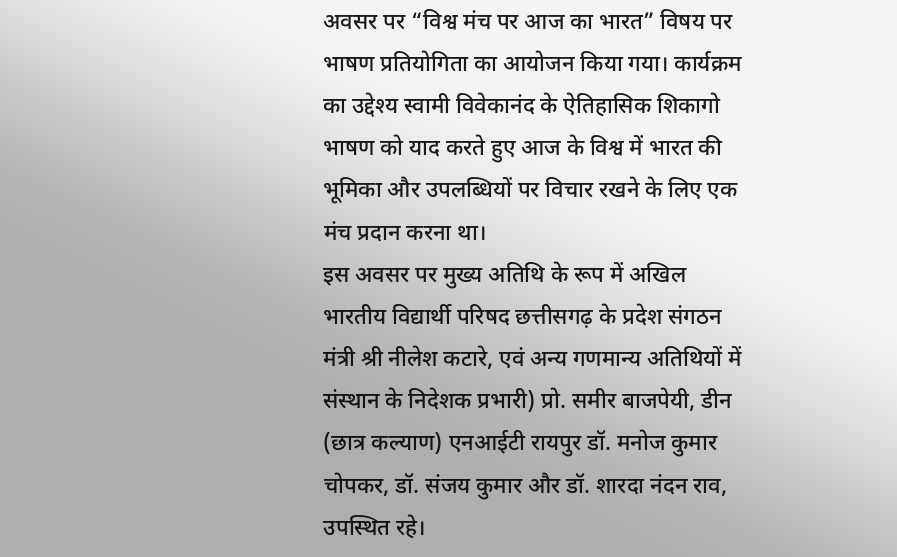अवसर पर “विश्व मंच पर आज का भारत” विषय पर भाषण प्रतियोगिता का आयोजन किया गया। कार्यक्रम का उद्देश्य स्वामी विवेकानंद के ऐतिहासिक शिकागो भाषण को याद करते हुए आज के विश्व में भारत की भूमिका और उपलब्धियों पर विचार रखने के लिए एक मंच प्रदान करना था।
इस अवसर पर मुख्य अतिथि के रूप में अखिल भारतीय विद्यार्थी परिषद छत्तीसगढ़ के प्रदेश संगठन मंत्री श्री नीलेश कटारे, एवं अन्य गणमान्य अतिथियों में संस्थान के निदेशक प्रभारी) प्रो. समीर बाजपेयी, डीन (छात्र कल्याण) एनआईटी रायपुर डॉ. मनोज कुमार चोपकर, डॉ. संजय कुमार और डॉ. शारदा नंदन राव, उपस्थित रहे।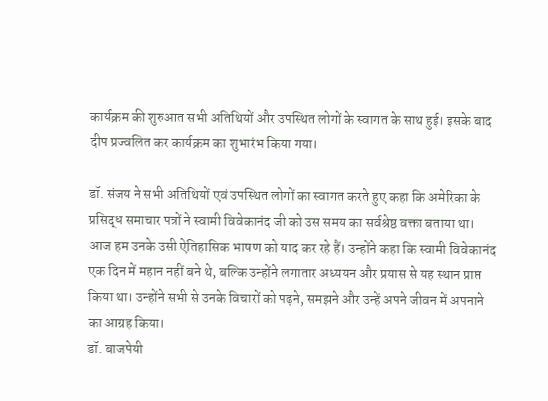कार्यक्रम की शुरुआत सभी अतिथियों और उपस्थित लोगों के स्वागत के साथ हुई। इसके बाद दीप प्रज्वलित कर कार्यक्रम का शुभारंभ किया गया।

डॉ. संजय ने सभी अतिथियों एवं उपस्थित लोगों का स्वागत करते हुए कहा कि अमेरिका के प्रसिद्ध समाचार पत्रों ने स्वामी विवेकानंद जी को उस समय का सर्वश्रेष्ठ वक्ता बताया था। आज हम उनके उसी ऐतिहासिक भाषण को याद कर रहे हैं। उन्होंने कहा कि स्वामी विवेकानंद एक दिन में महान नहीं बने थे, बल्कि उन्होंने लगातार अध्ययन और प्रयास से यह स्थान प्राप्त किया था। उन्होंने सभी से उनके विचारों को पढ़ने, समझने और उन्हें अपने जीवन में अपनाने का आग्रह किया।
डॉ. बाजपेयी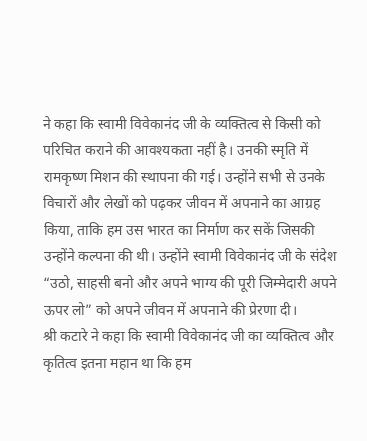ने कहा कि स्वामी विवेकानंद जी के व्यक्तित्व से किसी को परिचित कराने की आवश्यकता नहीं है। उनकी स्मृति में रामकृष्ण मिशन की स्थापना की गई। उन्होंने सभी से उनके विचारों और लेखों को पढ़कर जीवन में अपनाने का आग्रह किया, ताकि हम उस भारत का निर्माण कर सकें जिसकी उन्होंने कल्पना की थी। उन्होंने स्वामी विवेकानंद जी के संदेश “उठो, साहसी बनो और अपने भाग्य की पूरी जिम्मेदारी अपने ऊपर लो” को अपने जीवन में अपनाने की प्रेरणा दी।
श्री कटारे ने कहा कि स्वामी विवेकानंद जी का व्यक्तित्व और कृतित्व इतना महान था कि हम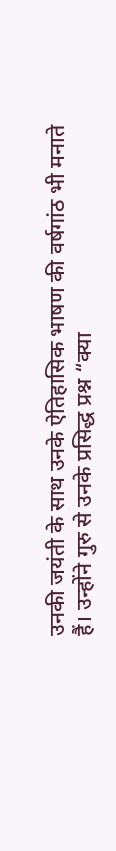उनकी जयंती के साथ उनके ऐतिहासिक भाषण की वर्षगांठ भी मनाते हैं। उन्होंने गुरु से उनके प्रसिद्ध प्रश्न “क्या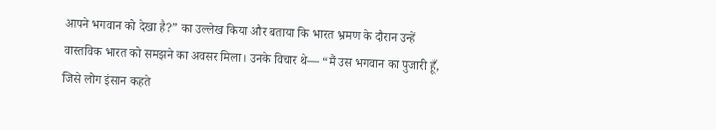आपने भगवान को देखा है?” का उल्लेख किया और बताया कि भारत भ्रमण के दौरान उन्हें वास्तविक भारत को समझने का अवसर मिला। उनके विचार थे— “मैं उस भगवान का पुजारी हूँ, जिसे लोग इंसान कहते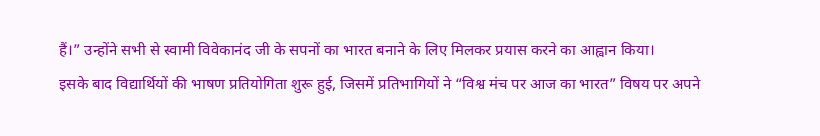हैं।” उन्होंने सभी से स्वामी विवेकानंद जी के सपनों का भारत बनाने के लिए मिलकर प्रयास करने का आह्वान किया।
इसके बाद विद्यार्थियों की भाषण प्रतियोगिता शुरू हुई, जिसमें प्रतिभागियों ने “विश्व मंच पर आज का भारत” विषय पर अपने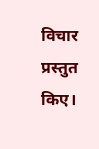विचार प्रस्तुत किए।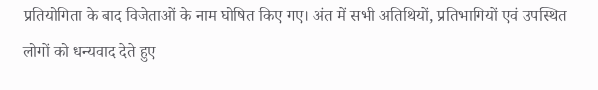प्रतियोगिता के बाद विजेताओं के नाम घोषित किए गए। अंत में सभी अतिथियों, प्रतिभागियों एवं उपस्थित लोगों को धन्यवाद देते हुए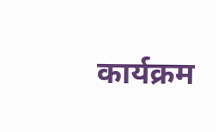कार्यक्रम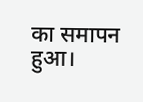का समापन हुआ।